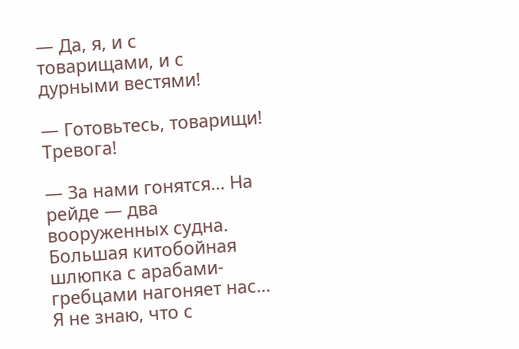— Да, я, и с товарищами, и с дурными вестями!

— Готовьтесь, товарищи! Тревога!

— За нами гонятся… На рейде — два вооруженных судна. Большая китобойная шлюпка с арабами-гребцами нагоняет нас… Я не знаю, что с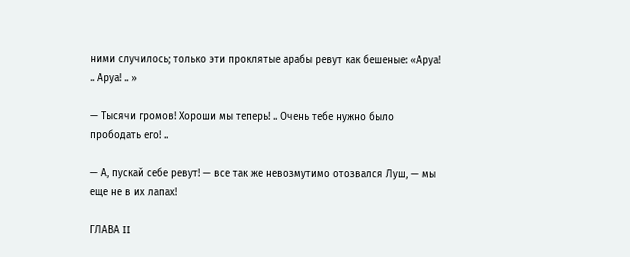ними случилось; только эти проклятые арабы ревут как бешеные: «Аруа! .. Аруа! .. »

— Тысячи громов! Хороши мы теперь! .. Очень тебе нужно было прободать его! ..

— А, пускай себе ревут! — все так же невозмутимо отозвался Луш, — мы еще не в их лапах!

ГЛАВА II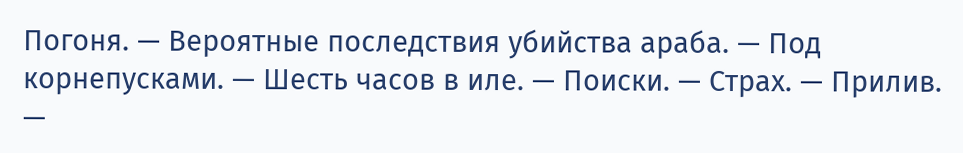Погоня. — Вероятные последствия убийства араба. — Под корнепусками. — Шесть часов в иле. — Поиски. — Страх. — Прилив. —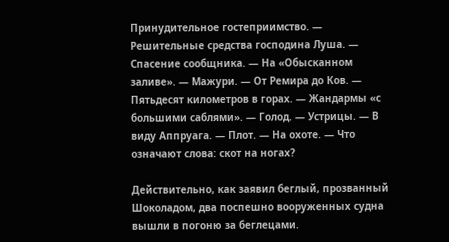Принудительное гостеприимство. — Решительные средства господина Луша. — Спасение сообщника. — На «Обысканном заливе». — Мажури. — От Ремира до Ков. — Пятьдесят километров в горах. — Жандармы «с большими саблями». — Голод. — Устрицы. — В виду Аппруага. — Плот. — На охоте. — Что означают слова: скот на ногах?

Действительно, как заявил беглый, прозванный Шоколадом, два поспешно вооруженных судна вышли в погоню за беглецами.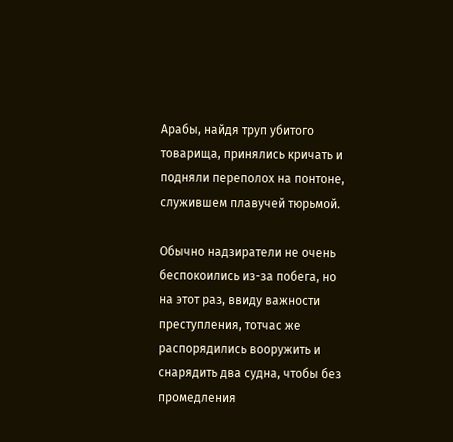Арабы, найдя труп убитого товарища, принялись кричать и подняли переполох на понтоне, служившем плавучей тюрьмой.

Обычно надзиратели не очень беспокоились из-за побега, но на этот раз, ввиду важности преступления, тотчас же распорядились вооружить и снарядить два судна, чтобы без промедления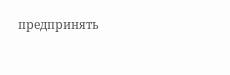предпринять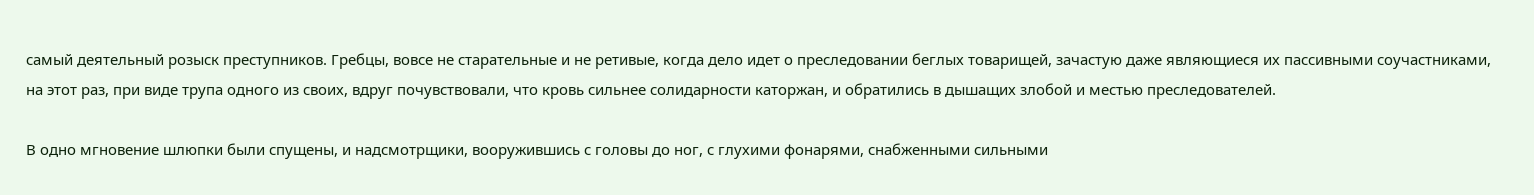самый деятельный розыск преступников. Гребцы, вовсе не старательные и не ретивые, когда дело идет о преследовании беглых товарищей, зачастую даже являющиеся их пассивными соучастниками, на этот раз, при виде трупа одного из своих, вдруг почувствовали, что кровь сильнее солидарности каторжан, и обратились в дышащих злобой и местью преследователей.

В одно мгновение шлюпки были спущены, и надсмотрщики, вооружившись с головы до ног, с глухими фонарями, снабженными сильными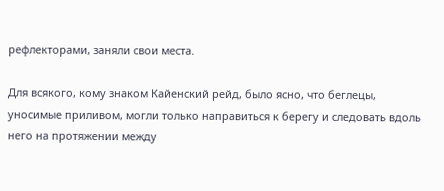рефлекторами, заняли свои места.

Для всякого, кому знаком Кайенский рейд, было ясно, что беглецы, уносимые приливом, могли только направиться к берегу и следовать вдоль него на протяжении между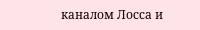каналом Лосса и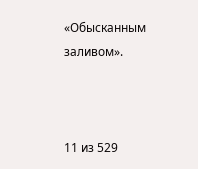«Обысканным заливом».



11 из 529